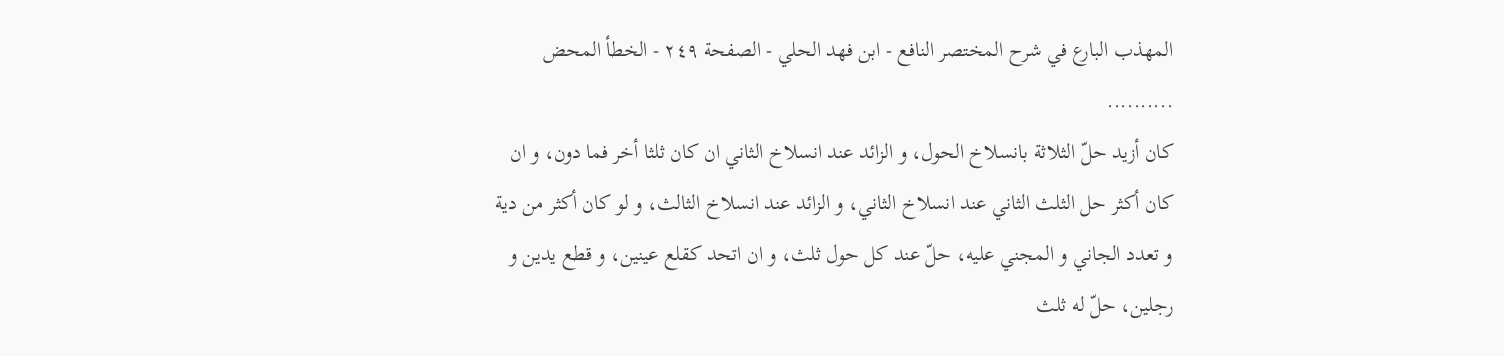المهذب البارع في شرح المختصر النافع - ابن فهد الحلي - الصفحة ٢٤٩ - الخطأ المحض
..........
كان أزيد حلّ الثلاثة بانسلاخ الحول، و الزائد عند انسلاخ الثاني ان كان ثلثا أخر فما دون، و ان كان أكثر حل الثلث الثاني عند انسلاخ الثاني، و الزائد عند انسلاخ الثالث، و لو كان أكثر من دية و تعدد الجاني و المجني عليه، حلّ عند كل حول ثلث، و ان اتحد كقلع عينين، و قطع يدين و رجلين، حلّ له ثلث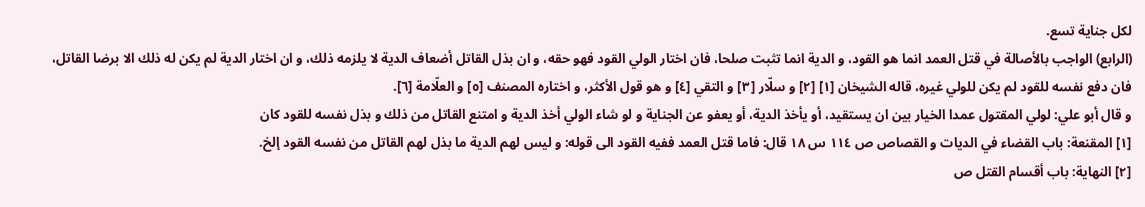لكل جناية تسع.
(الرابع) الواجب بالأصالة في قتل العمد انما هو القود، و الدية انما تثبت صلحا، فان اختار الولي القود فهو حقه، و ان بذل القاتل أضعاف الدية لا يلزمه ذلك، و ان اختار الدية لم يكن له ذلك الا برضا القاتل، فان دفع نفسه للقود لم يكن للولي غيره، قاله الشيخان [١] [٢] و سلّار [٣] و التقي [٤] و هو قول الأكثر، و اختاره المصنف [٥] و العلّامة [٦].
و قال أبو علي: لولي المقتول عمدا الخيار بين ان يستقيد، أو يأخذ الدية، أو يعفو عن الجناية و لو شاء الولي أخذ الدية و امتنع القاتل من ذلك و بذل نفسه للقود كان
[١] المقنعة: باب القضاء في الديات و القصاص ص ١١٤ س ١٨ قال: فاما قتل العمد ففيه القود الى قوله: و ليس لهم الدية ما بذل لهم القاتل من نفسه القود إلخ.
[٢] النهاية: باب أقسام القتل ص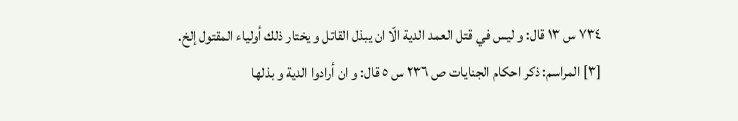٧٣٤ س ١٣ قال: و ليس في قتل العمد الدية الّا ان يبذل القاتل و يختار ذلك أولياء المقتول إلخ.
[٣] المراسم: ذكر احكام الجنايات ص ٢٣٦ س ٥ قال: و ان أرادوا الدية و بذلها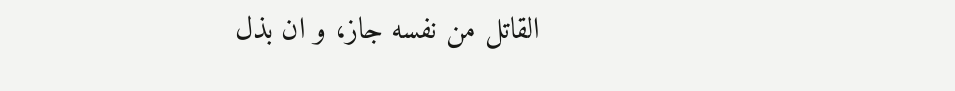القاتل من نفسه جاز، و ان بذل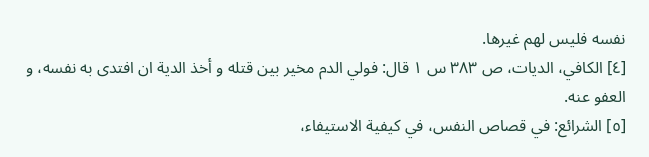نفسه فليس لهم غيرها.
[٤] الكافي، الديات، ص ٣٨٣ س ١ قال: فولي الدم مخير بين قتله و أخذ الدية ان افتدى به نفسه، و العفو عنه.
[٥] الشرائع: في قصاص النفس، في كيفية الاستيفاء،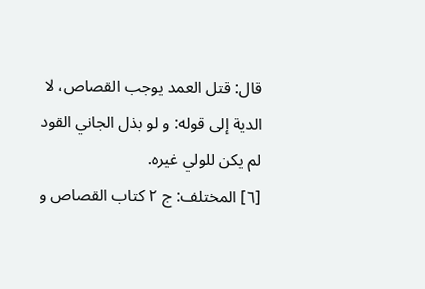قال: قتل العمد يوجب القصاص، لا الدية إلى قوله: و لو بذل الجاني القود لم يكن للولي غيره.
[٦] المختلف: ج ٢ كتاب القصاص و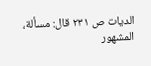الديات ص ٢٣١ قال: مسألة، المشهور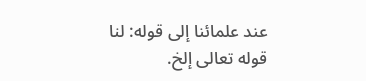عند علمائنا إلى قوله: لنا قوله تعالى إلخ.